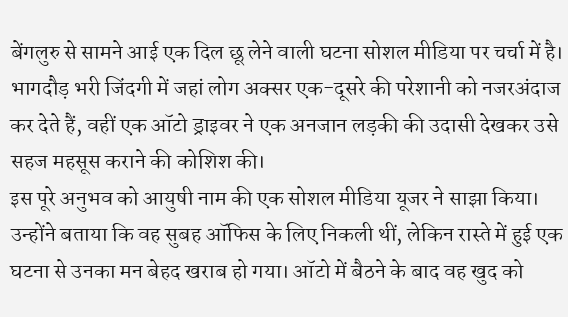बेंगलुरु से सामने आई एक दिल छू लेने वाली घटना सोशल मीडिया पर चर्चा में है। भागदौड़ भरी जिंदगी में जहां लोग अक्सर एक-दूसरे की परेशानी को नजरअंदाज कर देते हैं, वहीं एक ऑटो ड्राइवर ने एक अनजान लड़की की उदासी देखकर उसे सहज महसूस कराने की कोशिश की।
इस पूरे अनुभव को आयुषी नाम की एक सोशल मीडिया यूजर ने साझा किया। उन्होंने बताया कि वह सुबह ऑफिस के लिए निकली थीं, लेकिन रास्ते में हुई एक घटना से उनका मन बेहद खराब हो गया। ऑटो में बैठने के बाद वह खुद को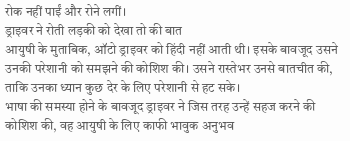रोक नहीं पाईं और रोने लगीं।
ड्राइवर ने रोती लड़की को देखा तो की बात
आयुषी के मुताबिक, ऑटो ड्राइवर को हिंदी नहीं आती थी। इसके बावजूद उसने उनकी परेशानी को समझने की कोशिश की। उसने रास्तेभर उनसे बातचीत की, ताकि उनका ध्यान कुछ देर के लिए परेशानी से हट सके।
भाषा की समस्या होने के बावजूद ड्राइवर ने जिस तरह उन्हें सहज करने की कोशिश की, वह आयुषी के लिए काफी भावुक अनुभव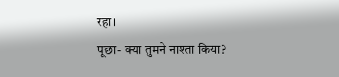रहा।
पूछा- क्या तुमने नाश्ता किया?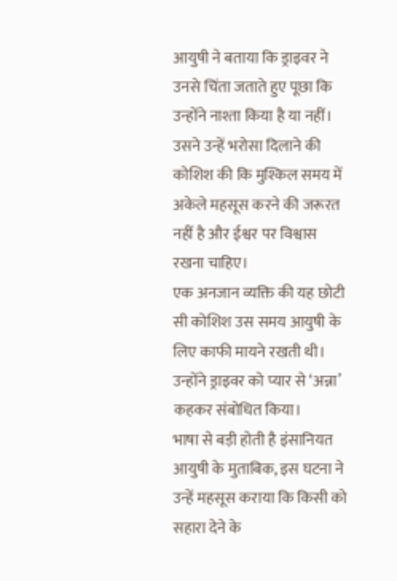आयुषी ने बताया कि ड्राइवर ने उनसे चिंता जताते हुए पूछा कि उन्होंने नाश्ता किया है या नहीं। उसने उन्हें भरोसा दिलाने की कोशिश की कि मुश्किल समय में अकेले महसूस करने की जरूरत नहीं है और ईश्वर पर विश्वास रखना चाहिए।
एक अनजान व्यक्ति की यह छोटी सी कोशिश उस समय आयुषी के लिए काफी मायने रखती थी। उन्होंने ड्राइवर को प्यार से ‘अन्ना’ कहकर संबोधित किया।
भाषा से बड़ी होती है इंसानियत
आयुषी के मुताबिक, इस घटना ने उन्हें महसूस कराया कि किसी को सहारा देने के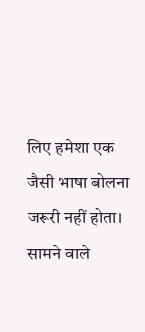लिए हमेशा एक जैसी भाषा बोलना जरूरी नहीं होता। सामने वाले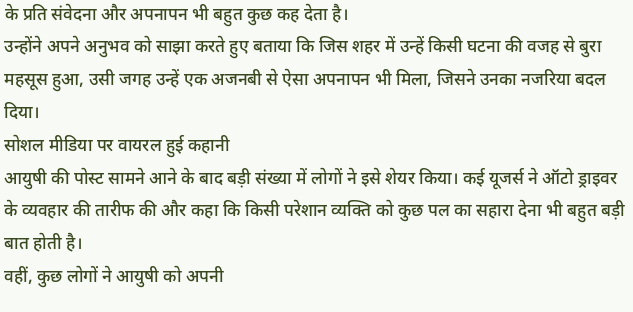के प्रति संवेदना और अपनापन भी बहुत कुछ कह देता है।
उन्होंने अपने अनुभव को साझा करते हुए बताया कि जिस शहर में उन्हें किसी घटना की वजह से बुरा महसूस हुआ, उसी जगह उन्हें एक अजनबी से ऐसा अपनापन भी मिला, जिसने उनका नजरिया बदल दिया।
सोशल मीडिया पर वायरल हुई कहानी
आयुषी की पोस्ट सामने आने के बाद बड़ी संख्या में लोगों ने इसे शेयर किया। कई यूजर्स ने ऑटो ड्राइवर के व्यवहार की तारीफ की और कहा कि किसी परेशान व्यक्ति को कुछ पल का सहारा देना भी बहुत बड़ी बात होती है।
वहीं, कुछ लोगों ने आयुषी को अपनी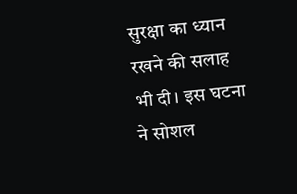सुरक्षा का ध्यान रखने की सलाह भी दी। इस घटना ने सोशल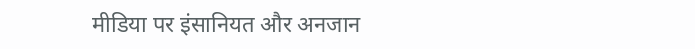मीडिया पर इंसानियत और अनजान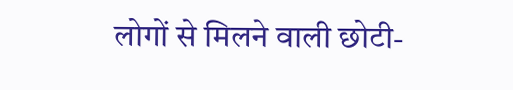लोगों से मिलने वाली छोटी-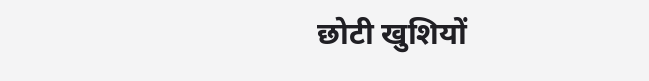छोटी खुशियों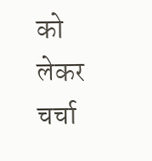को लेकर चर्चा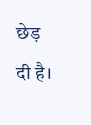छेड़ दी है।